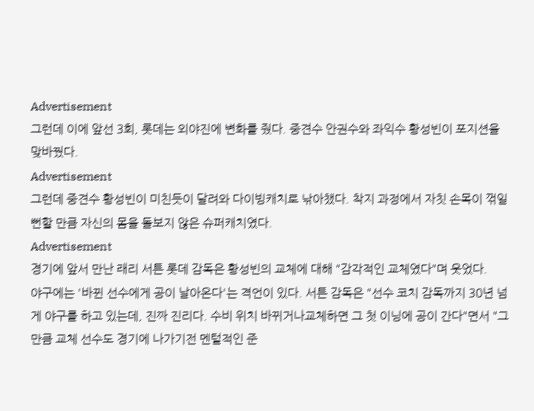Advertisement
그런데 이에 앞선 3회, 롯데는 외야진에 변화를 줬다. 중견수 안권수와 좌익수 황성빈이 포지션을 맞바꿨다.
Advertisement
그런데 중견수 황성빈이 미친듯이 달려와 다이빙캐치로 낚아챘다. 착지 과정에서 자칫 손목이 꺾일 뻔할 만큼 자신의 몸을 돌보지 않은 슈퍼캐치였다.
Advertisement
경기에 앞서 만난 래리 서튼 롯데 감독은 황성빈의 교체에 대해 "감각적인 교체였다"며 웃었다.
야구에는 '바뀐 선수에게 공이 날아온다'는 격언이 있다. 서튼 감독은 "선수 코치 감독까지 30년 넘게 야구를 하고 있는데, 진짜 진리다. 수비 위치 바뀌거나교체하면 그 첫 이닝에 공이 간다"면서 "그만큼 교체 선수도 경기에 나가기전 멘털적인 준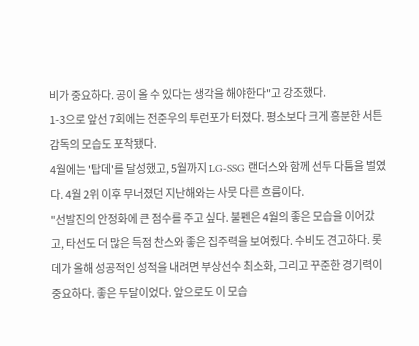비가 중요하다. 공이 올 수 있다는 생각을 해야한다"고 강조했다.
1-3으로 앞선 7회에는 전준우의 투런포가 터졌다. 평소보다 크게 흥분한 서튼 감독의 모습도 포착됐다.
4월에는 '탑데'를 달성했고, 5월까지 LG-SSG 랜더스와 함께 선두 다툼을 벌였다. 4월 2위 이후 무너졌던 지난해와는 사뭇 다른 흐름이다.
"선발진의 안정화에 큰 점수를 주고 싶다. 불펜은 4월의 좋은 모습을 이어갔고, 타선도 더 많은 득점 찬스와 좋은 집주력을 보여줬다. 수비도 견고하다. 롯데가 올해 성공적인 성적을 내려면 부상선수 최소화, 그리고 꾸준한 경기력이 중요하다. 좋은 두달이었다. 앞으로도 이 모습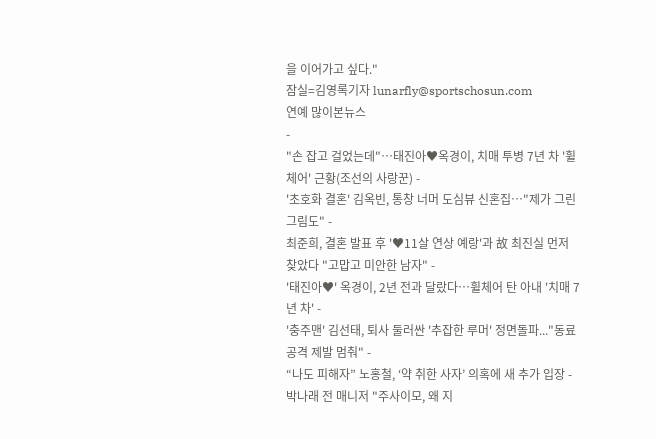을 이어가고 싶다."
잠실=김영록기자 lunarfly@sportschosun.com
연예 많이본뉴스
-
"손 잡고 걸었는데"…태진아♥옥경이, 치매 투병 7년 차 '휠체어' 근황(조선의 사랑꾼) -
'초호화 결혼' 김옥빈, 통창 너머 도심뷰 신혼집…"제가 그린 그림도" -
최준희, 결혼 발표 후 '♥11살 연상 예랑'과 故 최진실 먼저 찾았다 "고맙고 미안한 남자" -
'태진아♥' 옥경이, 2년 전과 달랐다…휠체어 탄 아내 '치매 7년 차' -
'충주맨' 김선태, 퇴사 둘러싼 '추잡한 루머' 정면돌파..."동료 공격 제발 멈춰" -
“나도 피해자” 노홍철, ‘약 취한 사자’ 의혹에 새 추가 입장 -
박나래 전 매니저 "주사이모, 왜 지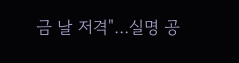금 날 저격"…실명 공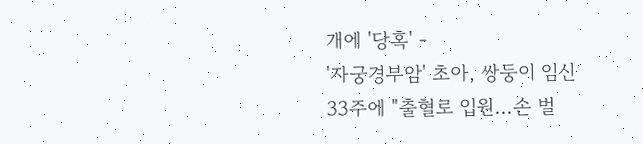개에 '당혹' -
'자궁경부암' 초아, 쌍둥이 임신 33주에 "출혈로 입원...손 벌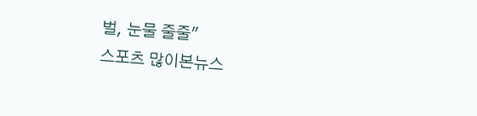벌, 눈물 줄줄"
스포츠 많이본뉴스